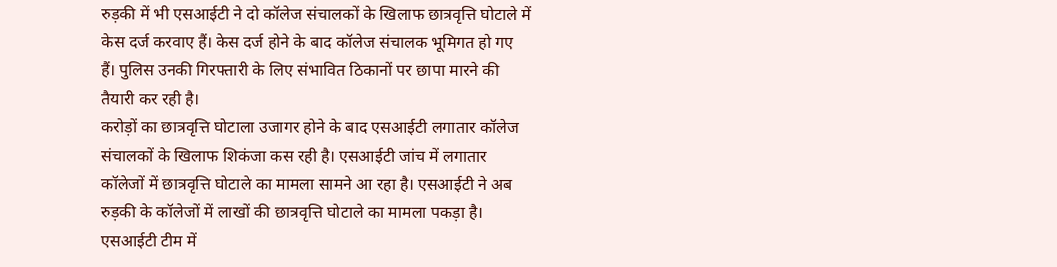रुड़की में भी एसआईटी ने दो कॉलेज संचालकों के खिलाफ छात्रवृत्ति घोटाले में केस दर्ज करवाए हैं। केस दर्ज होने के बाद कॉलेज संचालक भूमिगत हो गए हैं। पुलिस उनकी गिरफ्तारी के लिए संभावित ठिकानों पर छापा मारने की तैयारी कर रही है।
करोड़ों का छात्रवृत्ति घोटाला उजागर होने के बाद एसआईटी लगातार कॉलेज संचालकों के खिलाफ शिकंजा कस रही है। एसआईटी जांच में लगातार कॉलेजों में छात्रवृत्ति घोटाले का मामला सामने आ रहा है। एसआईटी ने अब रुड़की के कॉलेजों में लाखों की छात्रवृत्ति घोटाले का मामला पकड़ा है।
एसआईटी टीम में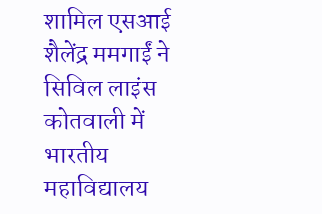शामिल एसआई शैलेंद्र ममगाईं ने सिविल लाइंस कोतवाली में भारतीय महाविद्यालय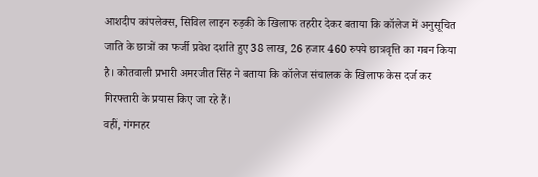आशदीप कांपलेक्स, सिविल लाइन रुड़की के खिलाफ तहरीर देकर बताया कि कॉलेज में अनुसूचित जाति के छात्रों का फर्जी प्रवेश दर्शाते हुए 38 लाख, 26 हजार 460 रुपये छात्रवृत्ति का गबन किया है। कोतवाली प्रभारी अमरजीत सिंह ने बताया कि कॉलेज संचालक के खिलाफ केस दर्ज कर गिरफ्तारी के प्रयास किए जा रहे हैं।
वहीं, गंगनहर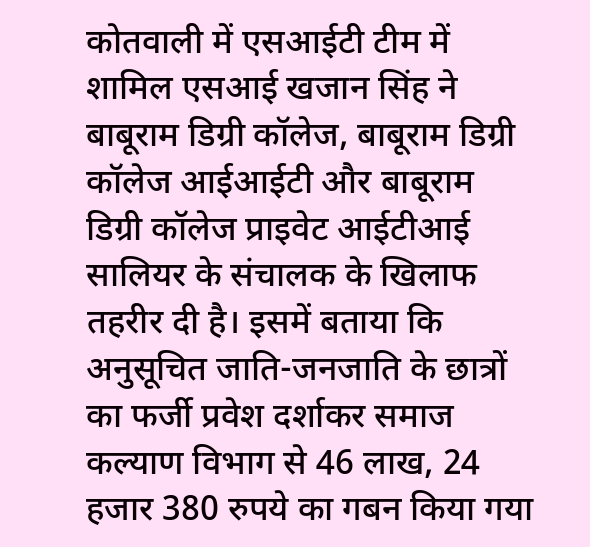कोतवाली में एसआईटी टीम में शामिल एसआई खजान सिंह ने बाबूराम डिग्री कॉलेज, बाबूराम डिग्री कॉलेज आईआईटी और बाबूराम डिग्री कॉलेज प्राइवेट आईटीआई सालियर के संचालक के खिलाफ तहरीर दी है। इसमें बताया कि अनुसूचित जाति-जनजाति के छात्रों का फर्जी प्रवेश दर्शाकर समाज कल्याण विभाग से 46 लाख, 24 हजार 380 रुपये का गबन किया गया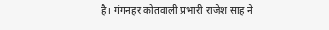है। गंगनहर कोतवाली प्रभारी राजेश साह ने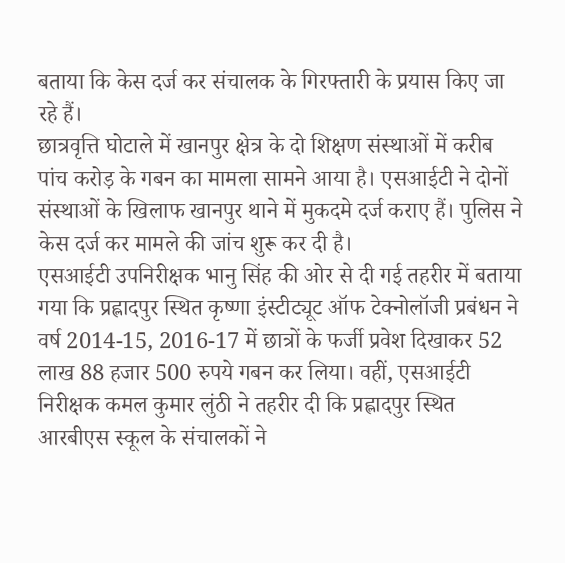बताया कि केस दर्ज कर संचालक के गिरफ्तारी के प्रयास किए जा रहे हैं।
छात्रवृत्ति घोटाले में खानपुर क्षेत्र के दो शिक्षण संस्थाओं में करीब पांच करोड़ के गबन का मामला सामने आया है। एसआईटी ने दोनों संस्थाओं के खिलाफ खानपुर थाने में मुकदमे दर्ज कराए हैं। पुलिस ने केस दर्ज कर मामले की जांच शुरू कर दी है।
एसआईटी उपनिरीक्षक भानु सिंह की ओर से दी गई तहरीर में बताया गया कि प्रह्लादपुर स्थित कृष्णा इंस्टीट्यूट ऑफ टेक्नोलॉजी प्रबंधन ने वर्ष 2014-15, 2016-17 में छात्रों के फर्जी प्रवेश दिखाकर 52 लाख 88 हजार 500 रुपये गबन कर लिया। वहीं, एसआईटी निरीक्षक कमल कुमार लुंठी ने तहरीर दी कि प्रह्लादपुर स्थित आरबीएस स्कूल के संचालकों ने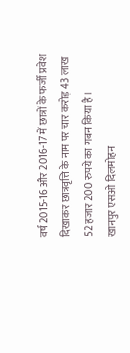वर्ष 2015-16 और 2016-17 में छात्रों के फर्जी प्रवेश दिखाकर छात्रवृत्ति के नाम पर चार करोड़ 43 लाख 52 हजार 200 रुपये का गबन किया है।
खानपुर एसओ दिलमोहन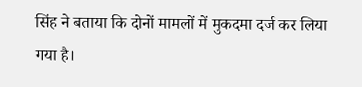सिंह ने बताया कि दोनों मामलों में मुकदमा दर्ज कर लिया गया है।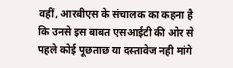वहीं, आरबीएस के संचालक का कहना है कि उनसे इस बाबत एसआईटी की ओर से पहले कोई पूछताछ या दस्तावेज नही मांगे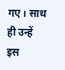गए। साथ ही उन्हें इस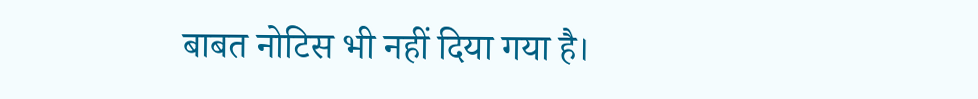बाबत नोटिस भी नहीं दिया गया है।